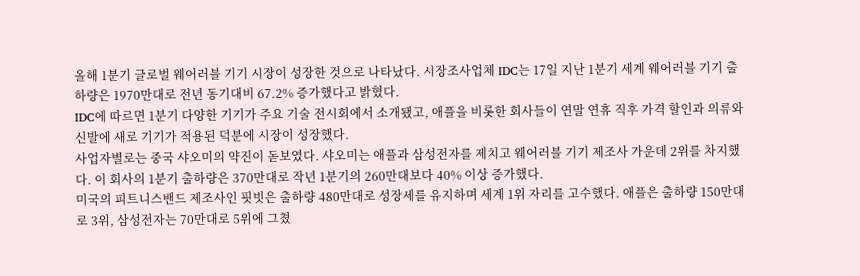올해 1분기 글로벌 웨어러블 기기 시장이 성장한 것으로 나타났다. 시장조사업체 IDC는 17일 지난 1분기 세계 웨어러블 기기 출하량은 1970만대로 전년 동기대비 67.2% 증가했다고 밝혔다.
IDC에 따르면 1분기 다양한 기기가 주요 기술 전시회에서 소개됐고, 애플을 비롯한 회사들이 연말 연휴 직후 가격 할인과 의류와 신발에 새로 기기가 적용된 덕분에 시장이 성장했다.
사업자별로는 중국 샤오미의 약진이 돋보였다. 샤오미는 애플과 삼성전자를 제치고 웨어러블 기기 제조사 가운데 2위를 차지했다. 이 회사의 1분기 출하량은 370만대로 작년 1분기의 260만대보다 40% 이상 증가했다.
미국의 피트니스밴드 제조사인 핏빗은 출하량 480만대로 성장세를 유지하며 세계 1위 자리를 고수했다. 애플은 출하량 150만대로 3위, 삼성전자는 70만대로 5위에 그쳤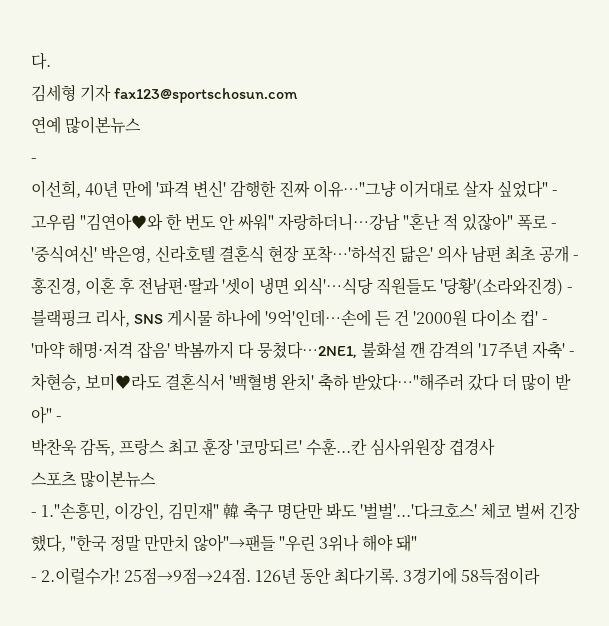다.
김세형 기자 fax123@sportschosun.com
연예 많이본뉴스
-
이선희, 40년 만에 '파격 변신' 감행한 진짜 이유…"그냥 이거대로 살자 싶었다" -
고우림 "김연아♥와 한 번도 안 싸워" 자랑하더니…강남 "혼난 적 있잖아" 폭로 -
'중식여신' 박은영, 신라호텔 결혼식 현장 포착…'하석진 닮은' 의사 남편 최초 공개 -
홍진경, 이혼 후 전남편·딸과 '셋이 냉면 외식'…식당 직원들도 '당황'(소라와진경) -
블랙핑크 리사, SNS 게시물 하나에 '9억'인데…손에 든 건 '2000원 다이소 컵' -
'마약 해명·저격 잡음' 박봄까지 다 뭉쳤다…2NE1, 불화설 깬 감격의 '17주년 자축' -
차현승, 보미♥라도 결혼식서 '백혈병 완치' 축하 받았다…"해주러 갔다 더 많이 받아" -
박찬욱 감독, 프랑스 최고 훈장 '코망되르' 수훈...칸 심사위원장 겹경사
스포츠 많이본뉴스
- 1."손흥민, 이강인, 김민재" 韓 축구 명단만 봐도 '벌벌'...'다크호스' 체코 벌써 긴장했다, "한국 정말 만만치 않아"→팬들 "우린 3위나 해야 돼"
- 2.이럴수가! 25점→9점→24점. 126년 동안 최다기록. 3경기에 58득점이라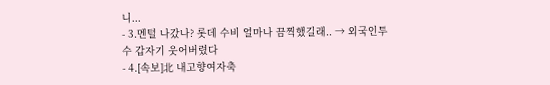니...
- 3.멘털 나갔나? 롯데 수비 얼마나 끔찍했길래.. → 외국인투수 갑자기 웃어버렸다
- 4.[속보]北 내고향여자축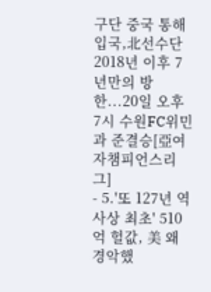구단 중국 통해 입국,北선수단 2018년 이후 7년만의 방한...20일 오후 7시 수원FC위민과 준결승[亞여자챔피언스리그]
- 5.'또 127년 역사상 최초' 510억 헐값, 美 왜 경악했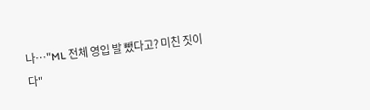나…"ML 전체 영입 발 뺐다고? 미친 짓이다"